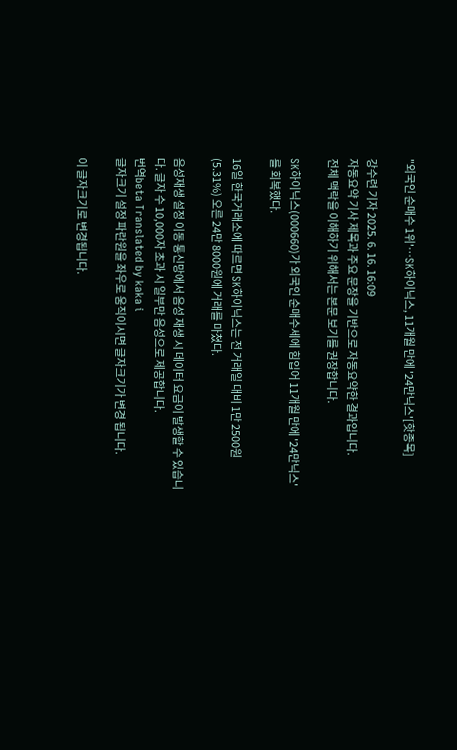"외국인 순매수 1위'…SK하이닉스, 11개월 만에 '24만닉스'[핫종목]

강수련 기자 2025. 6. 16. 16:09
자동요약 기사 제목과 주요 문장을 기반으로 자동요약한 결과입니다.
전체 맥락을 이해하기 위해서는 본문 보기를 권장합니다.

SK하이닉스(000660)가 외국인 순매수세에 힘입어 11개월 만에 '24만닉스'를 회복했다.

16일 한국거래소에 따르면 SK하이닉스는 전 거래일 대비 1만 2500원(5.31%) 오른 24만 8000원에 거래를 마쳤다.

음성재생 설정 이동 통신망에서 음성 재생 시 데이터 요금이 발생할 수 있습니다. 글자 수 10,000자 초과 시 일부만 음성으로 제공합니다.
번역beta Translated by kaka i
글자크기 설정 파란원을 좌우로 움직이시면 글자크기가 변경 됩니다.

이 글자크기로 변경됩니다.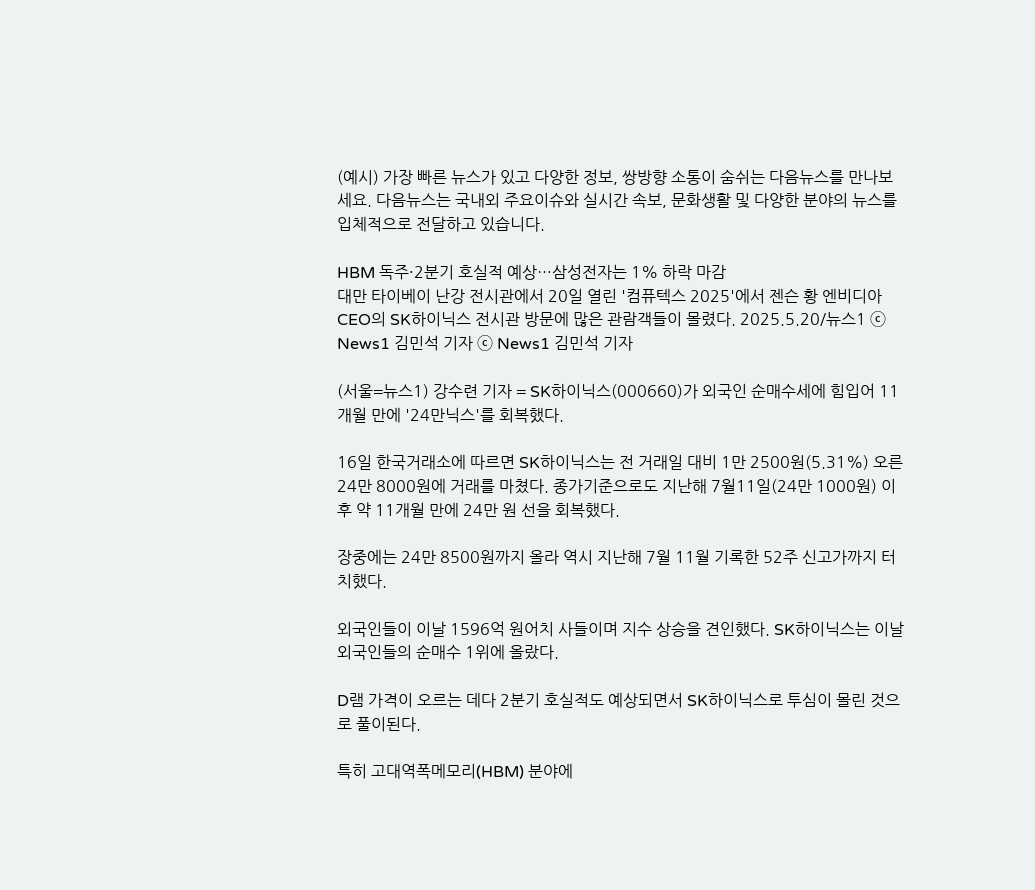(예시) 가장 빠른 뉴스가 있고 다양한 정보, 쌍방향 소통이 숨쉬는 다음뉴스를 만나보세요. 다음뉴스는 국내외 주요이슈와 실시간 속보, 문화생활 및 다양한 분야의 뉴스를 입체적으로 전달하고 있습니다.

HBM 독주·2분기 호실적 예상…삼성전자는 1% 하락 마감
대만 타이베이 난강 전시관에서 20일 열린 '컴퓨텍스 2025'에서 젠슨 황 엔비디아 CEO의 SK하이닉스 전시관 방문에 많은 관람객들이 몰렸다. 2025.5.20/뉴스1 ⓒ News1 김민석 기자 ⓒ News1 김민석 기자

(서울=뉴스1) 강수련 기자 = SK하이닉스(000660)가 외국인 순매수세에 힘입어 11개월 만에 '24만닉스'를 회복했다.

16일 한국거래소에 따르면 SK하이닉스는 전 거래일 대비 1만 2500원(5.31%) 오른 24만 8000원에 거래를 마쳤다. 종가기준으로도 지난해 7월11일(24만 1000원) 이후 약 11개월 만에 24만 원 선을 회복했다.

장중에는 24만 8500원까지 올라 역시 지난해 7월 11월 기록한 52주 신고가까지 터치했다.

외국인들이 이날 1596억 원어치 사들이며 지수 상승을 견인했다. SK하이닉스는 이날 외국인들의 순매수 1위에 올랐다.

D램 가격이 오르는 데다 2분기 호실적도 예상되면서 SK하이닉스로 투심이 몰린 것으로 풀이된다.

특히 고대역폭메모리(HBM) 분야에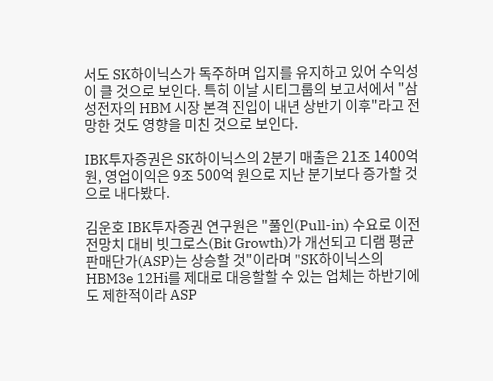서도 SK하이닉스가 독주하며 입지를 유지하고 있어 수익성이 클 것으로 보인다. 특히 이날 시티그룹의 보고서에서 "삼성전자의 HBM 시장 본격 진입이 내년 상반기 이후"라고 전망한 것도 영향을 미친 것으로 보인다.

IBK투자증권은 SK하이닉스의 2분기 매출은 21조 1400억 원, 영업이익은 9조 500억 원으로 지난 분기보다 증가할 것으로 내다봤다.

김운호 IBK투자증권 연구원은 "풀인(Pull-in) 수요로 이전 전망치 대비 빗그로스(Bit Growth)가 개선되고 디램 평균판매단가(ASP)는 상승할 것"이라며 "SK하이닉스의 HBM3e 12Hi를 제대로 대응할할 수 있는 업체는 하반기에도 제한적이라 ASP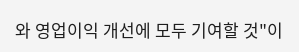와 영업이익 개선에 모두 기여할 것"이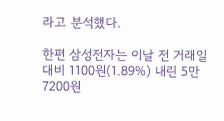라고 분석했다.

한편 삼성전자는 이날 전 거래일 대비 1100원(1.89%) 내린 5만 7200원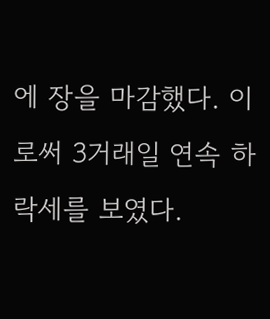에 장을 마감했다. 이로써 3거래일 연속 하락세를 보였다.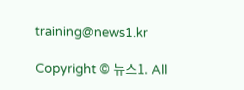training@news1.kr

Copyright © 뉴스1. All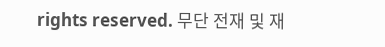rights reserved. 무단 전재 및 재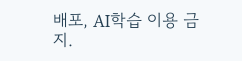배포, AI학습 이용 금지.